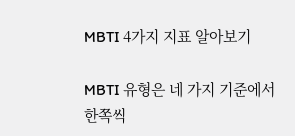MBTI 4가지 지표 알아보기

MBTI 유형은 네 가지 기준에서 한쪽씩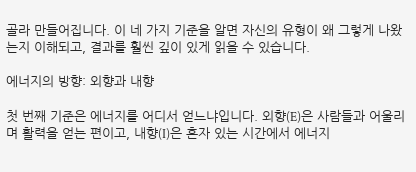골라 만들어집니다. 이 네 가지 기준을 알면 자신의 유형이 왜 그렇게 나왔는지 이해되고, 결과를 훨씬 깊이 있게 읽을 수 있습니다.

에너지의 방향: 외향과 내향

첫 번째 기준은 에너지를 어디서 얻느냐입니다. 외향(E)은 사람들과 어울리며 활력을 얻는 편이고, 내향(I)은 혼자 있는 시간에서 에너지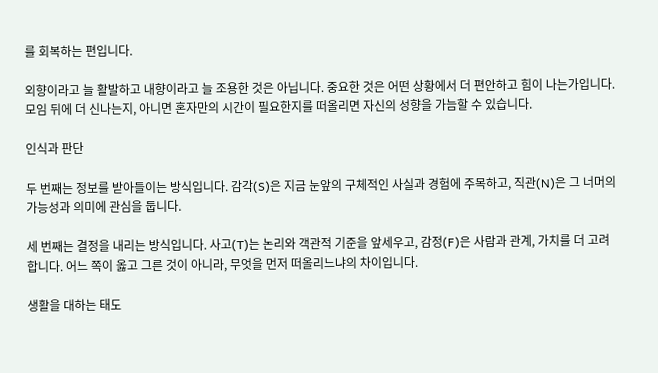를 회복하는 편입니다.

외향이라고 늘 활발하고 내향이라고 늘 조용한 것은 아닙니다. 중요한 것은 어떤 상황에서 더 편안하고 힘이 나는가입니다. 모임 뒤에 더 신나는지, 아니면 혼자만의 시간이 필요한지를 떠올리면 자신의 성향을 가늠할 수 있습니다.

인식과 판단

두 번째는 정보를 받아들이는 방식입니다. 감각(S)은 지금 눈앞의 구체적인 사실과 경험에 주목하고, 직관(N)은 그 너머의 가능성과 의미에 관심을 둡니다.

세 번째는 결정을 내리는 방식입니다. 사고(T)는 논리와 객관적 기준을 앞세우고, 감정(F)은 사람과 관계, 가치를 더 고려합니다. 어느 쪽이 옳고 그른 것이 아니라, 무엇을 먼저 떠올리느냐의 차이입니다.

생활을 대하는 태도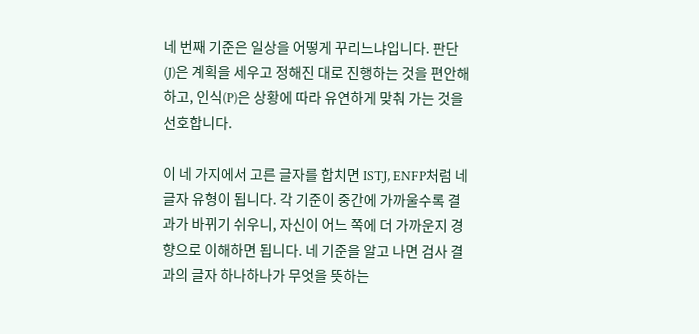네 번째 기준은 일상을 어떻게 꾸리느냐입니다. 판단(J)은 계획을 세우고 정해진 대로 진행하는 것을 편안해하고, 인식(P)은 상황에 따라 유연하게 맞춰 가는 것을 선호합니다.

이 네 가지에서 고른 글자를 합치면 ISTJ, ENFP처럼 네 글자 유형이 됩니다. 각 기준이 중간에 가까울수록 결과가 바뀌기 쉬우니, 자신이 어느 쪽에 더 가까운지 경향으로 이해하면 됩니다. 네 기준을 알고 나면 검사 결과의 글자 하나하나가 무엇을 뜻하는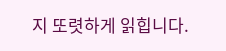지 또렷하게 읽힙니다.